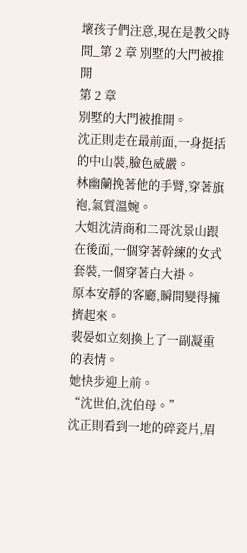壞孩子們注意,現在是教父時間_第 2 章 別墅的大門被推開
第 2 章
別墅的大門被推開。
沈正則走在最前面,一身挺括的中山裝,臉色威嚴。
林幽蘭挽著他的手臂,穿著旗袍,氣質溫婉。
大姐沈清商和二哥沈景山跟在後面,一個穿著幹練的女式套裝,一個穿著白大褂。
原本安靜的客廳,瞬間變得擁擠起來。
裴晏如立刻換上了一副凝重的表情。
她快步迎上前。
“沈世伯,沈伯母。”
沈正則看到一地的碎瓷片,眉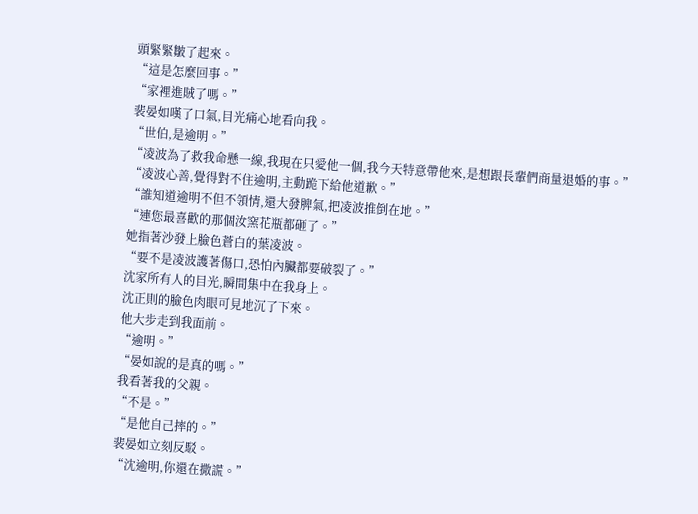頭緊緊皺了起來。
“這是怎麼回事。”
“家裡進賊了嗎。”
裴晏如嘆了口氣,目光痛心地看向我。
“世伯,是逾明。”
“凌波為了救我命懸一線,我現在只愛他一個,我今天特意帶他來,是想跟長輩們商量退婚的事。”
“凌波心善,覺得對不住逾明,主動跪下給他道歉。”
“誰知道逾明不但不領情,還大發脾氣,把凌波推倒在地。”
“連您最喜歡的那個汝窯花瓶都砸了。”
她指著沙發上臉色蒼白的葉凌波。
“要不是凌波護著傷口,恐怕內臟都要破裂了。”
沈家所有人的目光,瞬間集中在我身上。
沈正則的臉色肉眼可見地沉了下來。
他大步走到我面前。
“逾明。”
“晏如說的是真的嗎。”
我看著我的父親。
“不是。”
“是他自己摔的。”
裴晏如立刻反駁。
“沈逾明,你還在撒謊。”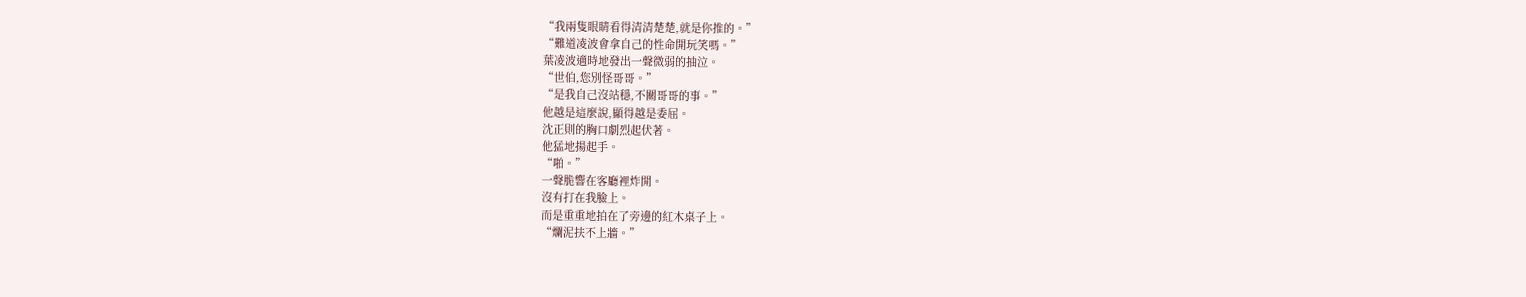“我兩隻眼睛看得清清楚楚,就是你推的。”
“難道凌波會拿自己的性命開玩笑嗎。”
葉凌波適時地發出一聲微弱的抽泣。
“世伯,您別怪哥哥。”
“是我自己沒站穩,不關哥哥的事。”
他越是這麼說,顯得越是委屈。
沈正則的胸口劇烈起伏著。
他猛地揚起手。
“啪。”
一聲脆響在客廳裡炸開。
沒有打在我臉上。
而是重重地拍在了旁邊的紅木桌子上。
“爛泥扶不上牆。”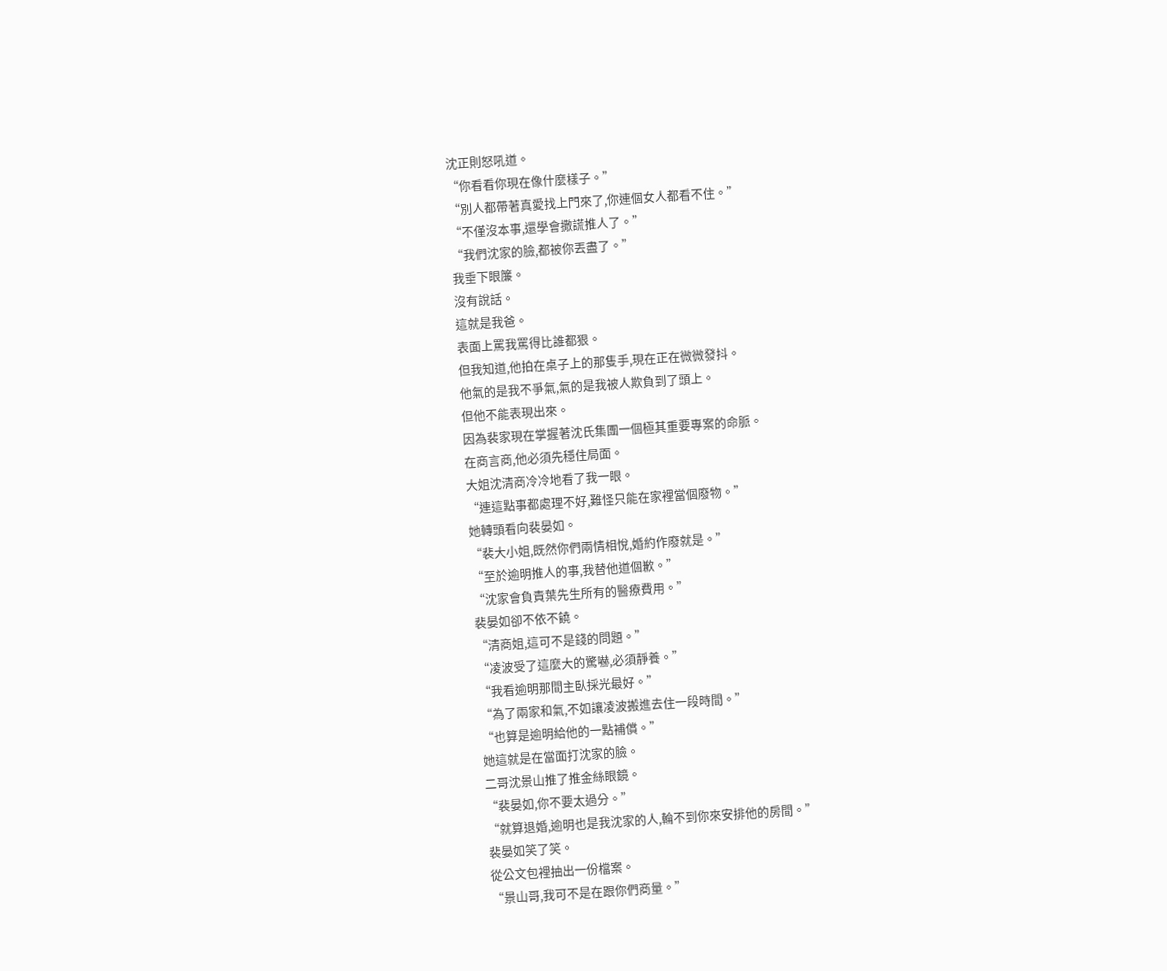沈正則怒吼道。
“你看看你現在像什麼樣子。”
“別人都帶著真愛找上門來了,你連個女人都看不住。”
“不僅沒本事,還學會撒謊推人了。”
“我們沈家的臉,都被你丟盡了。”
我垂下眼簾。
沒有說話。
這就是我爸。
表面上罵我罵得比誰都狠。
但我知道,他拍在桌子上的那隻手,現在正在微微發抖。
他氣的是我不爭氣,氣的是我被人欺負到了頭上。
但他不能表現出來。
因為裴家現在掌握著沈氏集團一個極其重要專案的命脈。
在商言商,他必須先穩住局面。
大姐沈清商冷冷地看了我一眼。
“連這點事都處理不好,難怪只能在家裡當個廢物。”
她轉頭看向裴晏如。
“裴大小姐,既然你們兩情相悅,婚約作廢就是。”
“至於逾明推人的事,我替他道個歉。”
“沈家會負責葉先生所有的醫療費用。”
裴晏如卻不依不饒。
“清商姐,這可不是錢的問題。”
“凌波受了這麼大的驚嚇,必須靜養。”
“我看逾明那間主臥採光最好。”
“為了兩家和氣,不如讓凌波搬進去住一段時間。”
“也算是逾明給他的一點補償。”
她這就是在當面打沈家的臉。
二哥沈景山推了推金絲眼鏡。
“裴晏如,你不要太過分。”
“就算退婚,逾明也是我沈家的人,輪不到你來安排他的房間。”
裴晏如笑了笑。
從公文包裡抽出一份檔案。
“景山哥,我可不是在跟你們商量。”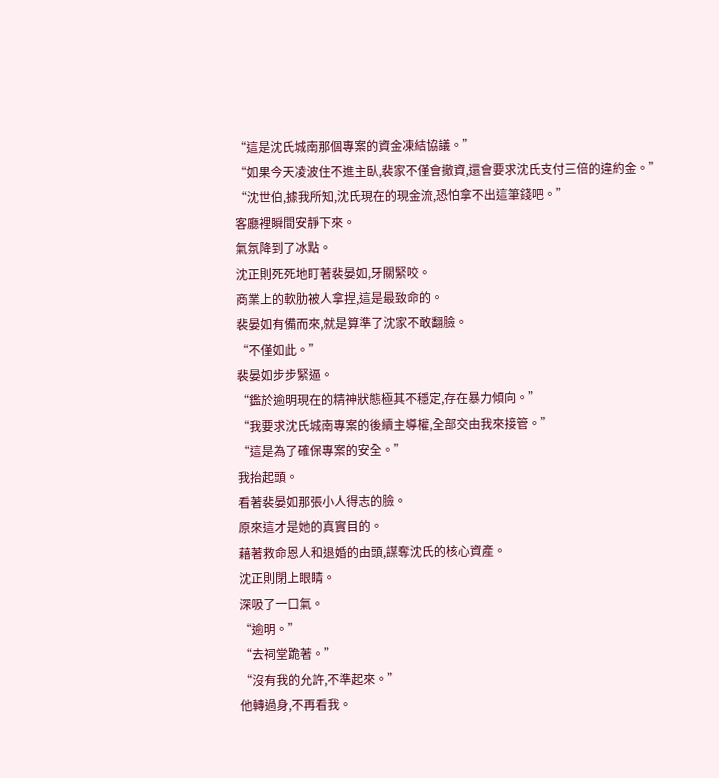“這是沈氏城南那個專案的資金凍結協議。”
“如果今天凌波住不進主臥,裴家不僅會撤資,還會要求沈氏支付三倍的違約金。”
“沈世伯,據我所知,沈氏現在的現金流,恐怕拿不出這筆錢吧。”
客廳裡瞬間安靜下來。
氣氛降到了冰點。
沈正則死死地盯著裴晏如,牙關緊咬。
商業上的軟肋被人拿捏,這是最致命的。
裴晏如有備而來,就是算準了沈家不敢翻臉。
“不僅如此。”
裴晏如步步緊逼。
“鑑於逾明現在的精神狀態極其不穩定,存在暴力傾向。”
“我要求沈氏城南專案的後續主導權,全部交由我來接管。”
“這是為了確保專案的安全。”
我抬起頭。
看著裴晏如那張小人得志的臉。
原來這才是她的真實目的。
藉著救命恩人和退婚的由頭,謀奪沈氏的核心資產。
沈正則閉上眼睛。
深吸了一口氣。
“逾明。”
“去祠堂跪著。”
“沒有我的允許,不準起來。”
他轉過身,不再看我。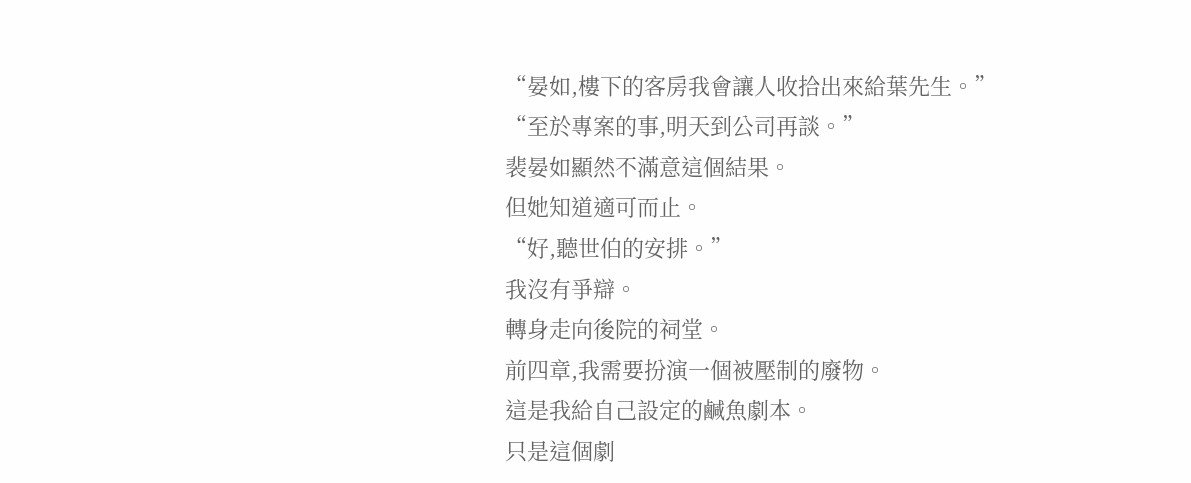“晏如,樓下的客房我會讓人收拾出來給葉先生。”
“至於專案的事,明天到公司再談。”
裴晏如顯然不滿意這個結果。
但她知道適可而止。
“好,聽世伯的安排。”
我沒有爭辯。
轉身走向後院的祠堂。
前四章,我需要扮演一個被壓制的廢物。
這是我給自己設定的鹹魚劇本。
只是這個劇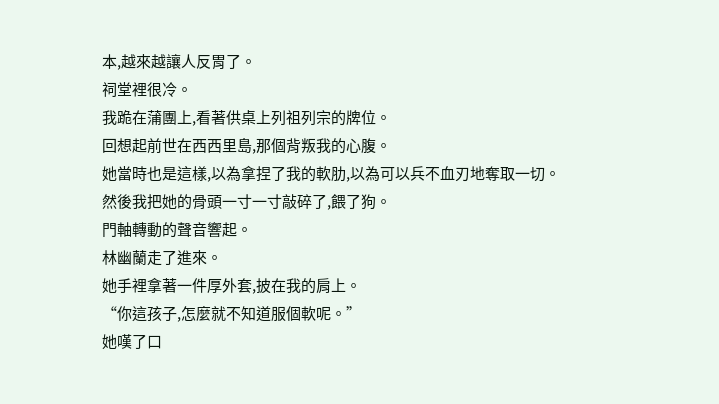本,越來越讓人反胃了。
祠堂裡很冷。
我跪在蒲團上,看著供桌上列祖列宗的牌位。
回想起前世在西西里島,那個背叛我的心腹。
她當時也是這樣,以為拿捏了我的軟肋,以為可以兵不血刃地奪取一切。
然後我把她的骨頭一寸一寸敲碎了,餵了狗。
門軸轉動的聲音響起。
林幽蘭走了進來。
她手裡拿著一件厚外套,披在我的肩上。
“你這孩子,怎麼就不知道服個軟呢。”
她嘆了口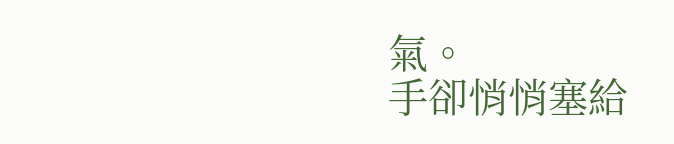氣。
手卻悄悄塞給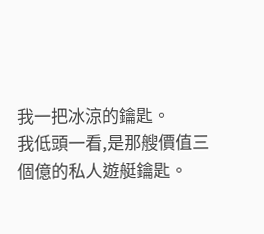我一把冰涼的鑰匙。
我低頭一看,是那艘價值三個億的私人遊艇鑰匙。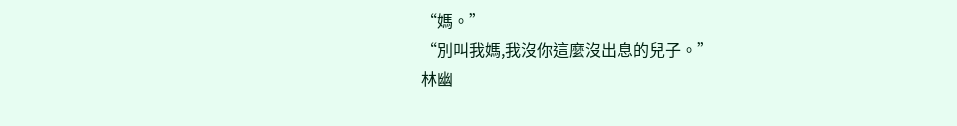“媽。”
“別叫我媽,我沒你這麼沒出息的兒子。”
林幽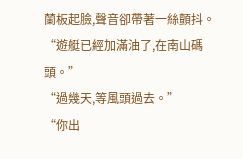蘭板起臉,聲音卻帶著一絲顫抖。
“遊艇已經加滿油了,在南山碼頭。”
“過幾天,等風頭過去。”
“你出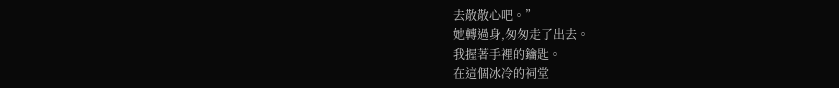去散散心吧。”
她轉過身,匆匆走了出去。
我握著手裡的鑰匙。
在這個冰冷的祠堂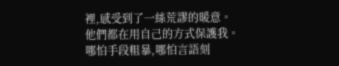裡,感受到了一絲荒謬的暖意。
他們都在用自己的方式保護我。
哪怕手段粗暴,哪怕言語刻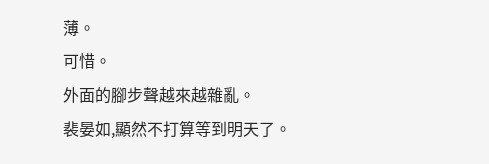薄。
可惜。
外面的腳步聲越來越雜亂。
裴晏如,顯然不打算等到明天了。